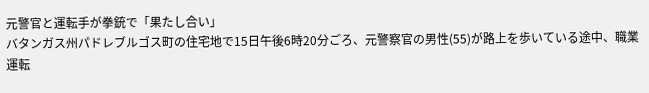元警官と運転手が拳銃で「果たし合い」
バタンガス州パドレブルゴス町の住宅地で15日午後6時20分ごろ、元警察官の男性(55)が路上を歩いている途中、職業運転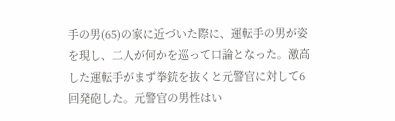手の男(65)の家に近づいた際に、運転手の男が姿を現し、二人が何かを巡って口論となった。激高した運転手がまず拳銃を抜くと元警官に対して6回発砲した。元警官の男性はい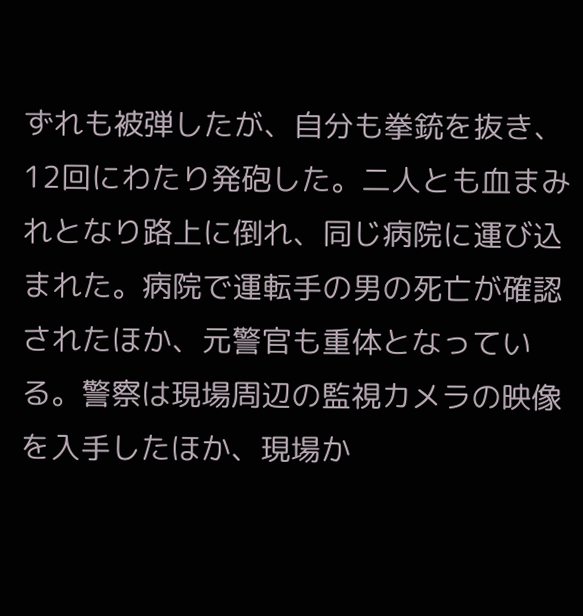ずれも被弾したが、自分も拳銃を抜き、12回にわたり発砲した。二人とも血まみれとなり路上に倒れ、同じ病院に運び込まれた。病院で運転手の男の死亡が確認されたほか、元警官も重体となっている。警察は現場周辺の監視カメラの映像を入手したほか、現場か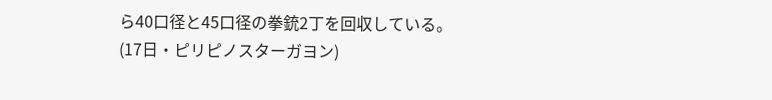ら40口径と45口径の拳銃2丁を回収している。
(17日・ピリピノスターガヨン)